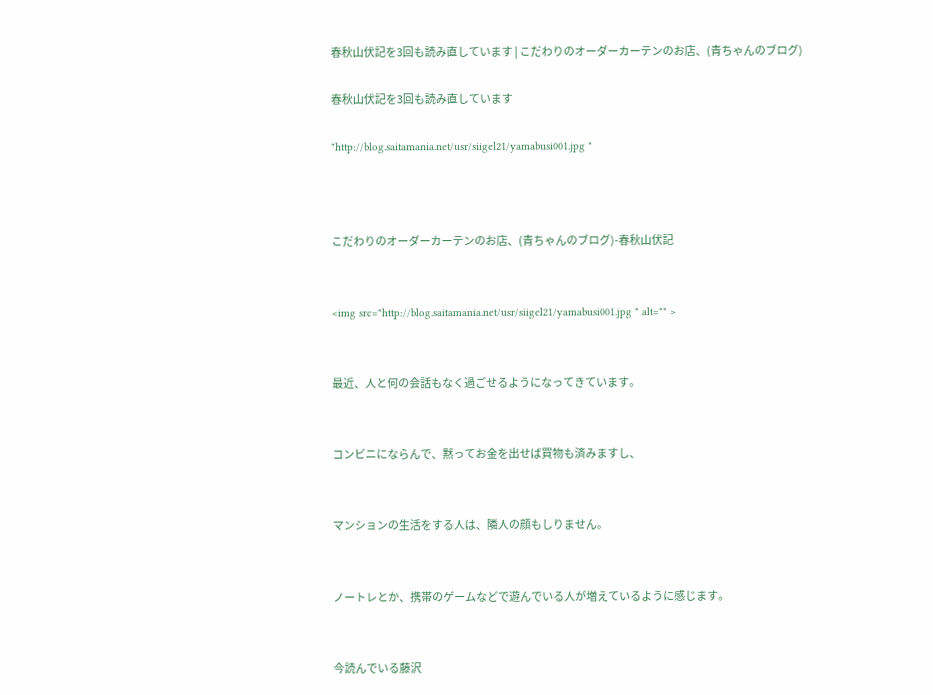春秋山伏記を3回も読み直しています | こだわりのオーダーカーテンのお店、(青ちゃんのブログ)

春秋山伏記を3回も読み直しています

"http://blog.saitamania.net/usr/siigel21/yamabusi001.jpg "



こだわりのオーダーカーテンのお店、(青ちゃんのブログ)-春秋山伏記


<img src="http://blog.saitamania.net/usr/siigel21/yamabusi001.jpg " alt="" >


最近、人と何の会話もなく過ごせるようになってきています。


コンビニにならんで、黙ってお金を出せば買物も済みますし、


マンションの生活をする人は、隣人の顔もしりません。


ノートレとか、携帯のゲームなどで遊んでいる人が増えているように感じます。


今読んでいる藤沢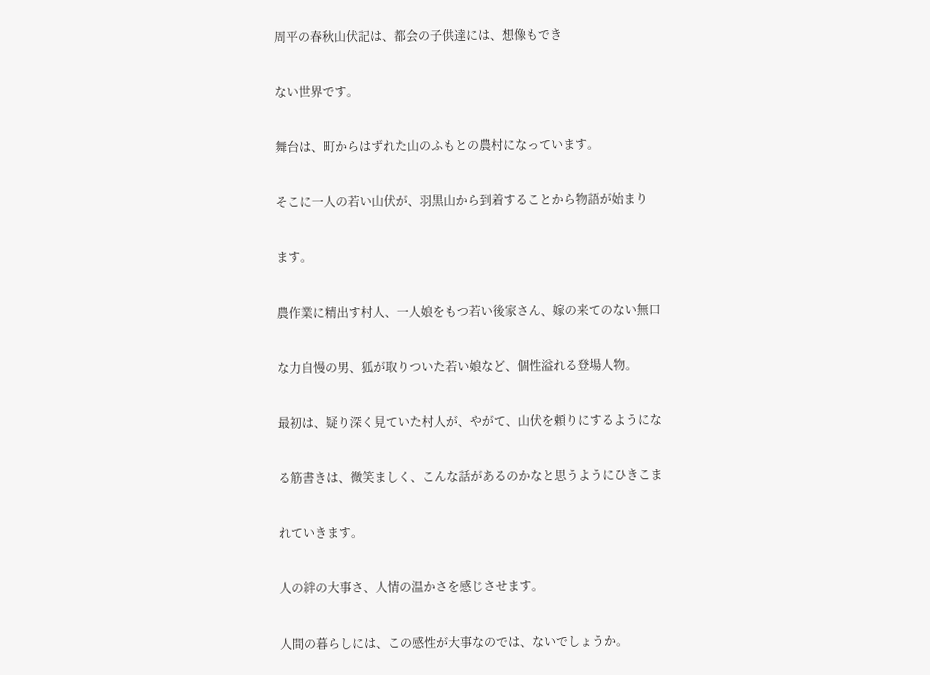周平の春秋山伏記は、都会の子供達には、想像もでき


ない世界です。


舞台は、町からはずれた山のふもとの農村になっています。


そこに一人の若い山伏が、羽黒山から到着することから物語が始まり


ます。


農作業に精出す村人、一人娘をもつ若い後家さん、嫁の来てのない無口


な力自慢の男、狐が取りついた若い娘など、個性溢れる登場人物。


最初は、疑り深く見ていた村人が、やがて、山伏を頼りにするようにな


る筋書きは、微笑ましく、こんな話があるのかなと思うようにひきこま


れていきます。


人の絆の大事さ、人情の温かさを感じさせます。


人間の暮らしには、この感性が大事なのでは、ないでしょうか。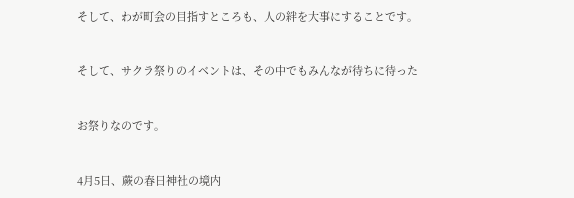そして、わが町会の目指すところも、人の絆を大事にすることです。


そして、サクラ祭りのイベントは、その中でもみんなが待ちに待った


お祭りなのです。


4月5日、蕨の春日神社の境内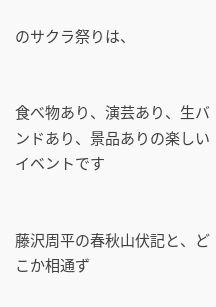のサクラ祭りは、


食べ物あり、演芸あり、生バンドあり、景品ありの楽しいイベントです


藤沢周平の春秋山伏記と、どこか相通ず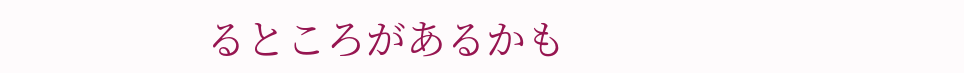るところがあるかも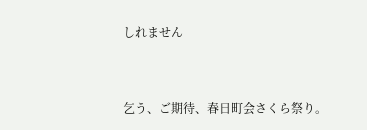しれません


乞う、ご期待、春日町会さくら祭り。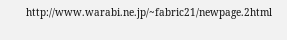http://www.warabi.ne.jp/~fabric21/newpage.2html